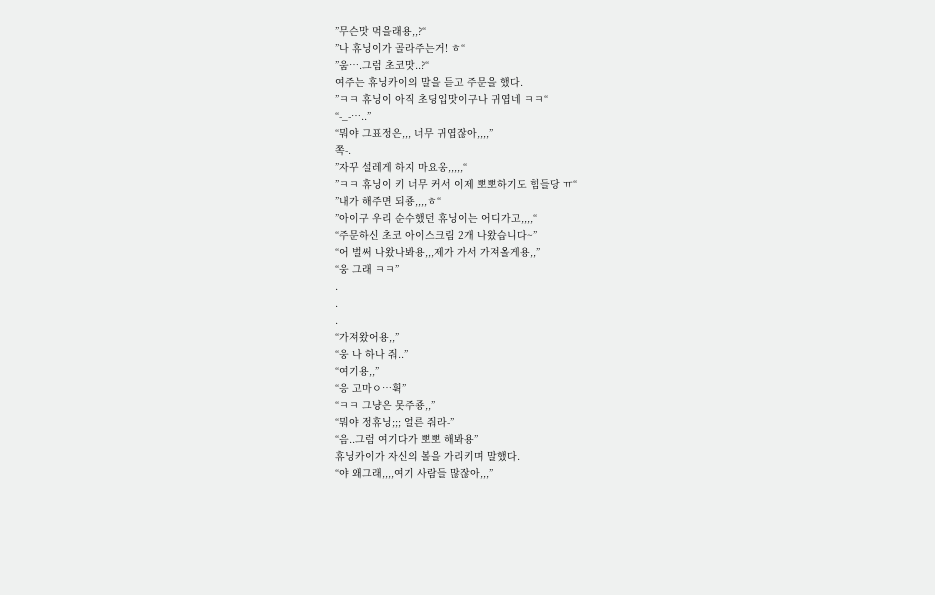”무슨맛 먹을래용,,?“
”나 휴닝이가 골라주는거! ㅎ“
”움….그럼 초코맛..?“
여주는 휴닝카이의 말을 듣고 주문을 했다.
”ㅋㅋ 휴닝이 아직 초딩입맛이구나 귀엽네 ㅋㅋ“
“-_-…..”
“뭐야 그표정은,,, 너무 귀엽잖아,,,,”
쪽-.
”자꾸 설레게 하지 마요옹,,,,,“
”ㅋㅋ 휴닝이 키 너무 커서 이제 뽀뽀하기도 힘들당 ㅠ“
”내가 해주면 되죵,,,,ㅎ“
”아이구 우리 순수했던 휴닝이는 어디가고,,,,“
“주문하신 초코 아이스크림 2개 나왔습니다~”
“어 벌써 나왔나봐용,,,제가 가서 가져올게용,,”
“웅 그래 ㅋㅋ”
.
.
.
“가져왔어용,,”
“웅 나 하나 줘..”
“여기용,,”
“응 고마ㅇ…휙”
“ㅋㅋ 그냥은 못주죵,,”
“뭐야 정휴닝;;; 얼른 줘라-”
“음..그럼 여기다가 뽀뽀 해봐용”
휴닝카이가 자신의 볼을 가리키며 말했다.
“야 왜그래,,,,여기 사람들 많잖아,,,”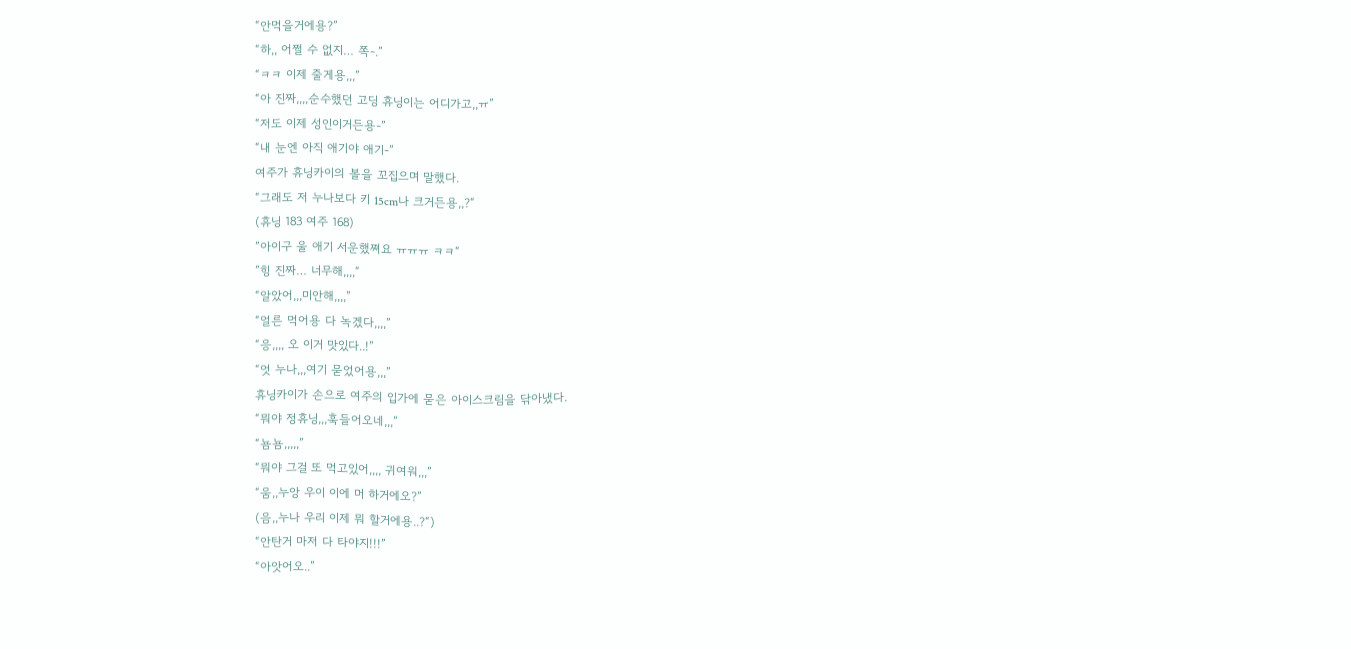“안먹을거에용?”
“하,, 어쩔 수 없지… 쪽-.”
“ㅋㅋ 이제 줄게용,,,”
“아 진짜,,,,순수했던 고딩 휴닝이는 어디가고,,ㅠ”
“저도 이제 성인이거든용-”
“내 눈엔 아직 애기야 애기-”
여주가 휴닝카이의 볼을 꼬집으며 말했다.
“그래도 저 누나보다 키 15cm나 크거든용,,?“
(휴닝 183 여주 168)
”아이구 울 애기 서운했쪄요 ㅠㅠㅠ ㅋㅋ“
”힝 진짜… 너무해,,,,“
“알았어,,,미안해,,,,”
“얼른 먹어용 다 녹겠다,,,,”
“응,,,, 오 이거 맛있다..!”
“엇 누나,,,여기 묻었어용,,,”
휴닝카이가 손으로 여주의 입가에 묻은 아이스크림을 닦아냈다.
“뭐야 정휴닝,,,훅들어오네,,,”
“뇸뇸,,,,,”
“뭐야 그걸 또 먹고있어,,,, 귀여워,,,”
“움,,누앙 우이 이에 머 하거에오?”
(음,,누나 우리 이제 뭐 할거에용..?“)
“안탄거 마저 다 타야지!!!”
“아앗어오..”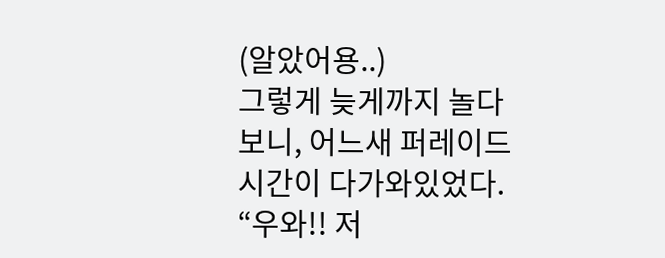(알았어용..)
그렇게 늦게까지 놀다보니, 어느새 퍼레이드 시간이 다가와있었다.
“우와!! 저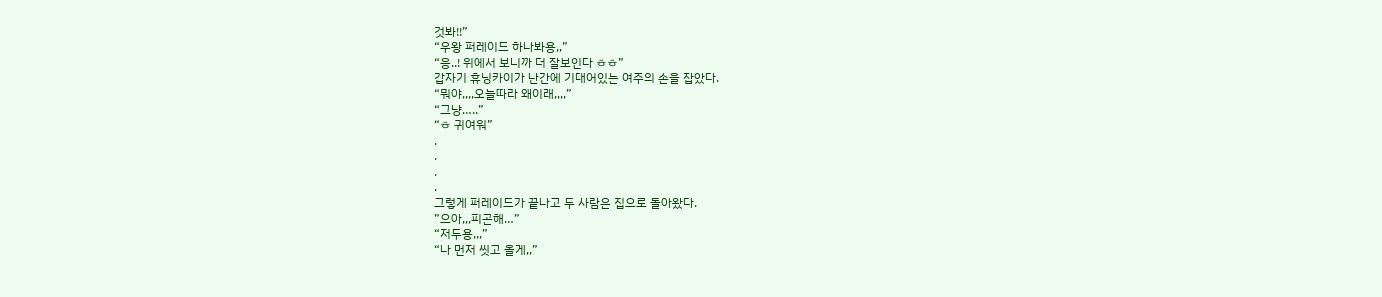것봐!!”
“우왕 퍼레이드 하나봐용,,”
“응..! 위에서 보니까 더 잘보인다 ㅎㅎ”
갑자기 휴닝카이가 난간에 기대어있는 여주의 손을 잡았다.
“뭐야,,,,오늘따라 왜이래,,,,”
“그냥…..”
“ㅎ 귀여워”
.
.
.
.
그렇게 퍼레이드가 끝나고 두 사람은 집으로 돌아왔다.
”으아,,,피곤해…”
“저두용,,,”
“나 먼저 씻고 올게,,”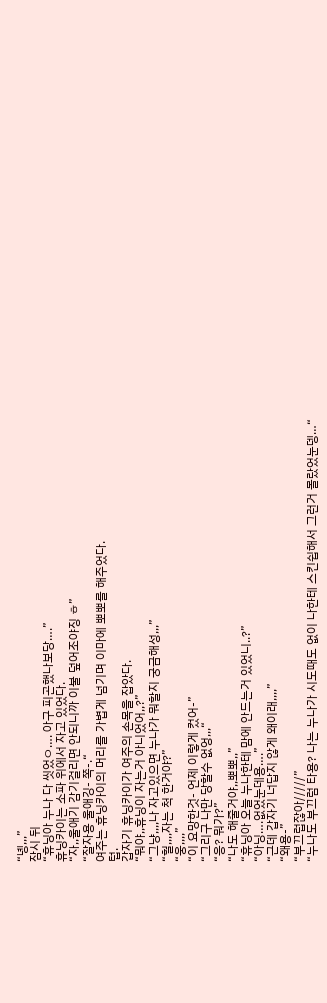“녱,,,”
잠시 뒤
“휴닝아 누나 다 씻었ㅇ…. 아구 피곤했나보당….”
휴닝카이는 소파 위에서 자고 있었다.
“자,,울애기 감기걸리면 안되니까 이불 덮어조야징 ㅎ”
“잘자용 울애깅- 쪽-.“
여주는 휴닝카이의 머리를 가볍게 넘기며 이마에 뽀뽀를 해주었다.
텁.
갑자기 휴닝카이가 여주의 손목을 잡았다.
“뭐야,,휴닝이 자는거 아니었어,,?”
“그냥,,,,나 자고있으면 누나가 뭐할지 궁금해성,,,”
“헐,,,,자는 척 한거야?”
“웅,,,,”
“이 요망한것- 언제 이렇게 컸어-”
“그리구 나만 당할수 없엉,,,“
“응? 뭐가?”
“나도 해줄거야,,뽀뽀,,”
“휴닝아 오늘 누나한테 맘에 안드는거 있었니..?”
“아닝….없었눈데용….”
“근데 갑자기 너답지 않게 왜이래,,,,”
“왜용-”
“부끄럽잖아/////”
“누나도 부끄럼 타용? 나는 누나가 시도때도 없이 나한테 스킨쉽해서 그런거 몰랐었눈뎅…“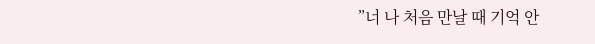”너 나 처음 만날 때 기억 안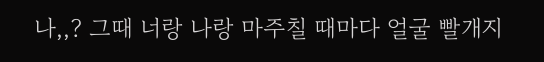나,,? 그때 너랑 나랑 마주칠 때마다 얼굴 빨개지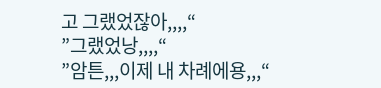고 그랬었잖아,,,,“
”그랬었낭,,,,“
”암튼,,,이제 내 차례에용,,,“